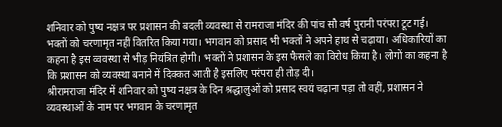शनिवार को पुष्य नक्षत्र पर प्रशासन की बदली व्यवस्था से रामराजा मंदिर की पांच सौ वर्ष पुरानी परंपरा टूट गई। भक्तों को चरणामृत नहीं वितरित किया गया। भगवान को प्रसाद भी भक्तों ने अपने हाथ से चढ़ाया। अधिकारियों का कहना है इस व्ववस्था से भीड़ नियंत्रित होगी। भक्तों ने प्रशासन के इस फैसले का विरोध किया है। लोगों का कहना है कि प्रशासन को व्यवस्था बनाने में दिक्कत आती है इसलिए परंपरा ही तोड़ दी।
श्रीरामराजा मंदिर में शनिवार को पुष्य नक्षत्र के दिन श्रद्धालुओं को प्रसाद स्वयं चढ़ाना पड़ा तो वहीं, प्रशासन ने व्यवस्थाओं के नाम पर भगवान के चरणामृत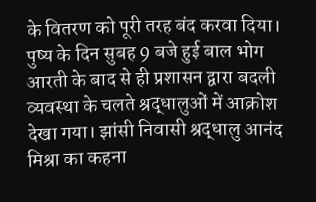के वितरण को पूरी तरह बंद करवा दिया। पुष्य के दिन सुबह 9 बजे हुई बाल भोग आरती के बाद से ही प्रशासन द्वारा बदली व्यवस्था के चलते श्रद्धालुओं में आक्रोश देखा गया। झांसी निवासी श्रद्धालु आनंद मिश्रा का कहना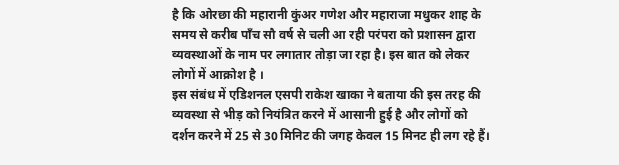है कि ओरछा की महारानी कुंअर गणेश और महाराजा मधुकर शाह के समय से करीब पाँच सौ वर्ष से चली आ रही परंपरा को प्रशासन द्वारा व्यवस्थाओं के नाम पर लगातार तोड़ा जा रहा है। इस बात को लेकर लोगों में आक्रोश है ।
इस संबंध में एडिशनल एसपी राकेश खाका ने बताया की इस तरह की व्यवस्था से भीड़ को नियंत्रित करने में आसानी हुई है और लोगों को दर्शन करने में 25 से 30 मिनिट की जगह केवल 15 मिनट ही लग रहे हैं।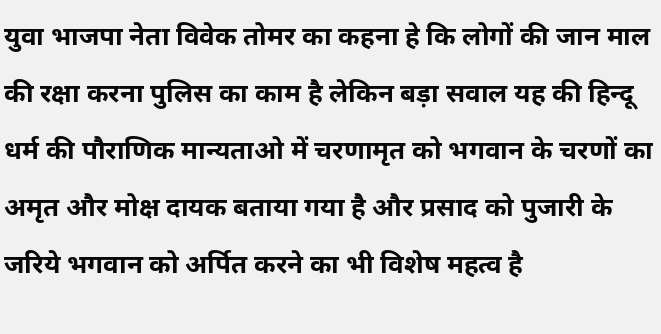युवा भाजपा नेता विवेक तोमर का कहना हे कि लोगों की जान माल की रक्षा करना पुलिस का काम है लेकिन बड़ा सवाल यह की हिन्दू धर्म की पौराणिक मान्यताओ में चरणामृत को भगवान के चरणों का अमृत और मोक्ष दायक बताया गया है और प्रसाद को पुजारी के जरिये भगवान को अर्पित करने का भी विशेष महत्व है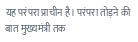यह परंपरा प्राचीन है। परंपरा तोड़ने की बात मुख्यमंत्री तक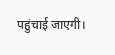पहुंचाई जाएगी।